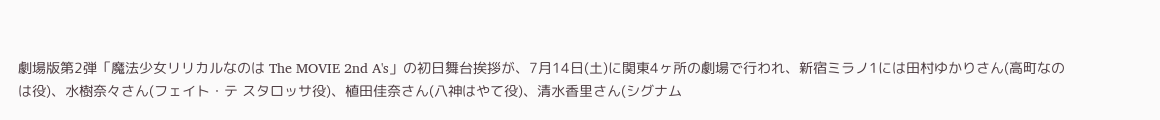劇場版第2弾「魔法少女リリカルなのは The MOVIE 2nd A's」の初日舞台挨拶が、7月14日(土)に関東4ヶ所の劇場で行われ、新宿ミラノ1には田村ゆかりさん(高町なのは役)、水樹奈々さん(フェイト・テ スタロッサ役)、植田佳奈さん(八神はやて役)、清水香里さん(シグナム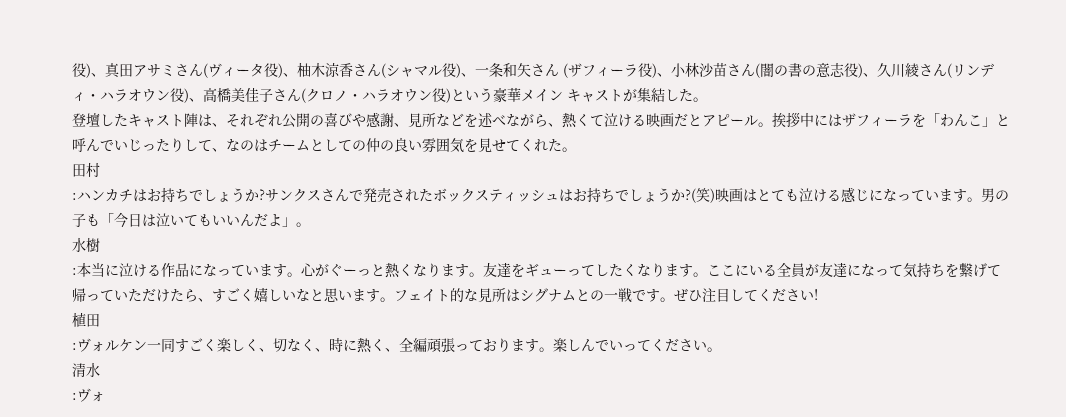役)、真田アサミさん(ヴィータ役)、柚木涼香さん(シャマル役)、一条和矢さん (ザフィーラ役)、小林沙苗さん(闇の書の意志役)、久川綾さん(リンディ・ハラオウン役)、高橋美佳子さん(クロノ・ハラオウン役)という豪華メイン キャストが集結した。
登壇したキャスト陣は、それぞれ公開の喜びや感謝、見所などを述べながら、熱くて泣ける映画だとアピール。挨拶中にはザフィーラを「わんこ」と呼んでいじったりして、なのはチームとしての仲の良い雰囲気を見せてくれた。
田村
:ハンカチはお持ちでしょうか?サンクスさんで発売されたボックスティッシュはお持ちでしょうか?(笑)映画はとても泣ける感じになっています。男の子も「今日は泣いてもいいんだよ」。
水樹
:本当に泣ける作品になっています。心がぐーっと熱くなります。友達をギューってしたくなります。ここにいる全員が友達になって気持ちを繋げて帰っていただけたら、すごく嬉しいなと思います。フェイト的な見所はシグナムとの一戦です。ぜひ注目してください!
植田
:ヴォルケン一同すごく楽しく、切なく、時に熱く、全編頑張っております。楽しんでいってください。
清水
:ヴォ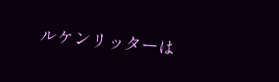ルケンリッターは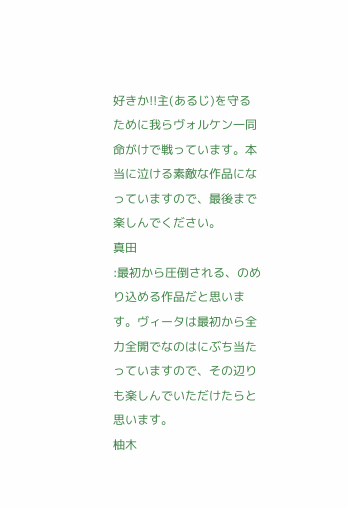好きか!!主(あるじ)を守るために我らヴォルケン一同命がけで戦っています。本当に泣ける素敵な作品になっていますので、最後まで楽しんでください。
真田
:最初から圧倒される、のめり込める作品だと思います。ヴィータは最初から全力全開でなのはにぶち当たっていますので、その辺りも楽しんでいただけたらと思います。
柚木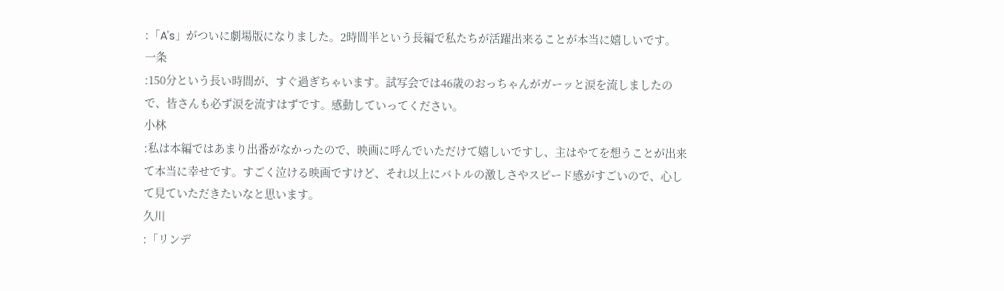:「A's」がついに劇場版になりました。2時間半という長編で私たちが活躍出来ることが本当に嬉しいです。
一条
:150分という長い時間が、すぐ過ぎちゃいます。試写会では46歳のおっちゃんがガーッと涙を流しましたので、皆さんも必ず涙を流すはずです。感動していってください。
小林
:私は本編ではあまり出番がなかったので、映画に呼んでいただけて嬉しいですし、主はやてを想うことが出来て本当に幸せです。すごく泣ける映画ですけど、それ以上にバトルの激しさやスピード感がすごいので、心して見ていただきたいなと思います。
久川
:「リンデ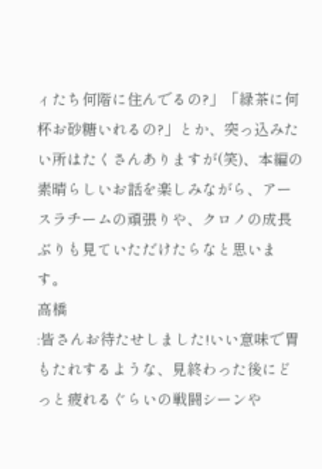ィたち何階に住んでるの?」「緑茶に何杯お砂糖いれるの?」とか、突っ込みたい所はたくさんありますが(笑)、本編の素晴らしいお話を楽しみながら、アースラチームの頑張りや、クロノの成長ぶりも見ていただけたらなと思います。
高橋
:皆さんお待たせしました!いい意味で胃もたれするような、見終わった後にどっと疲れるぐらいの戦闘シーンや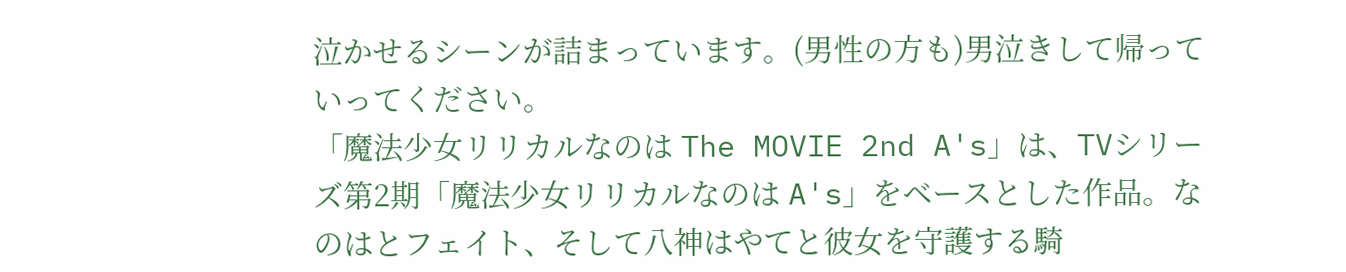泣かせるシーンが詰まっています。(男性の方も)男泣きして帰っていってください。
「魔法少女リリカルなのは The MOVIE 2nd A's」は、TVシリーズ第2期「魔法少女リリカルなのは A's」をベースとした作品。なのはとフェイト、そして八神はやてと彼女を守護する騎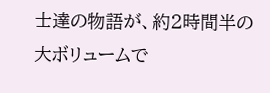士達の物語が、約2時間半の大ボリュームで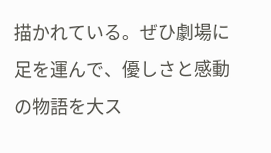描かれている。ぜひ劇場に 足を運んで、優しさと感動の物語を大ス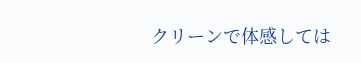クリーンで体感しては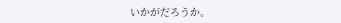いかがだろうか。